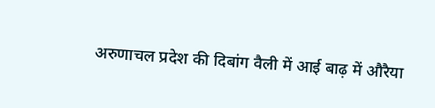अरुणाचल प्रदेश की दिबांग वैली में आई बाढ़ में औरैया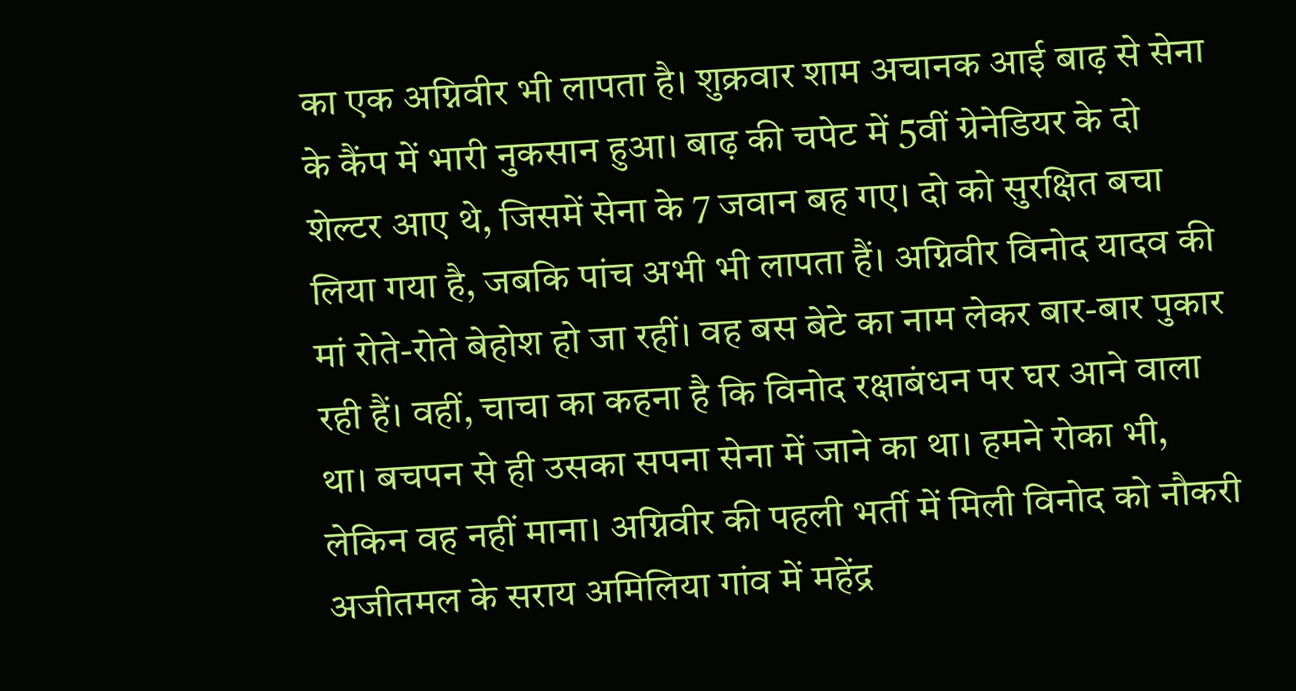का एक अग्निवीर भी लापता है। शुक्रवार शाम अचानक आई बाढ़ से सेना के कैंप में भारी नुकसान हुआ। बाढ़ की चपेट में 5वीं ग्रेनेडियर के दो शेल्टर आए थे, जिसमें सेना के 7 जवान बह गए। दो को सुरक्षित बचा लिया गया है, जबकि पांच अभी भी लापता हैं। अग्निवीर विनोद यादव की मां रोते-रोते बेहोश हो जा रहीं। वह बस बेटे का नाम लेकर बार-बार पुकार रही हैं। वहीं, चाचा का कहना है कि विनोद रक्षाबंधन पर घर आने वाला था। बचपन से ही उसका सपना सेना में जाने का था। हमने रोका भी, लेकिन वह नहीं माना। अग्निवीर की पहली भर्ती में मिली विनोद को नौकरी अजीतमल के सराय अमिलिया गांव में महेंद्र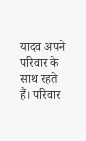यादव अपने परिवार के साथ रहते हैं। परिवार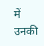में उनकी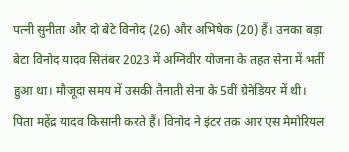पत्नी सुनीता और दो बेटे विनोद (26) और अभिषेक (20) हैं। उनका बड़ा बेटा विनोद यादव सितंबर 2023 में अग्निवीर योजना के तहत सेना में भर्ती हुआ था। मौजूदा समय में उसकी तैनाती सेना के 5वीं ग्रेनेडियर में थी। पिता महेंद्र यादव किसानी करते हैं। विनोद ने इंटर तक आर एस मेमोरियल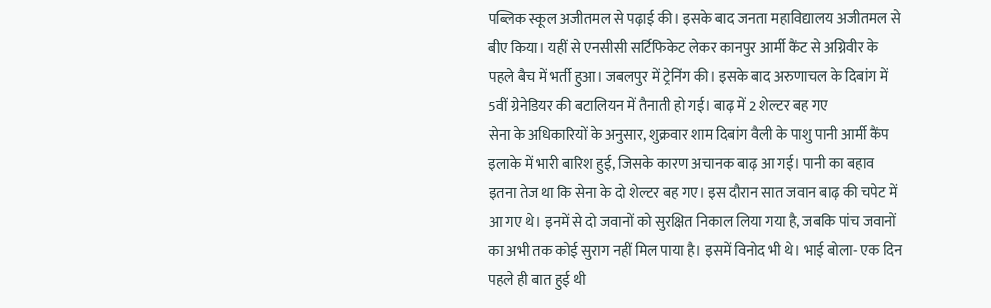पब्लिक स्कूल अजीतमल से पढ़ाई की। इसके बाद जनता महाविद्यालय अजीतमल से बीए किया। यहीं से एनसीसी सर्टिफिकेट लेकर कानपुर आर्मी कैंट से अग्निवीर के पहले बैच में भर्ती हुआ। जबलपुर में ट्रेनिंग की। इसके बाद अरुणाचल के दिबांग में 5वीं ग्रेनेडियर की बटालियन में तैनाती हो गई। बाढ़ में 2 शेल्टर बह गए
सेना के अधिकारियों के अनुसार, शुक्रवार शाम दिबांग वैली के पाशु पानी आर्मी कैंप इलाके में भारी बारिश हुई, जिसके कारण अचानक बाढ़ आ गई। पानी का बहाव इतना तेज था कि सेना के दो शेल्टर बह गए। इस दौरान सात जवान बाढ़ की चपेट में आ गए थे। इनमें से दो जवानों को सुरक्षित निकाल लिया गया है, जबकि पांच जवानों का अभी तक कोई सुराग नहीं मिल पाया है। इसमें विनोद भी थे। भाई बोला- एक दिन पहले ही बात हुई थी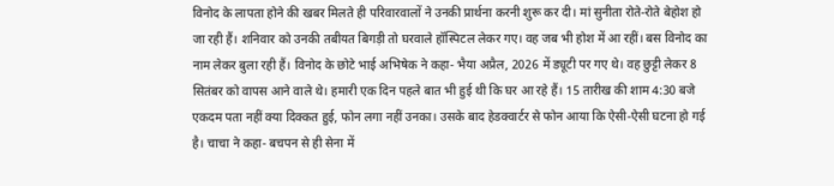विनोद के लापता होने की खबर मिलते ही परिवारवालों ने उनकी प्रार्थना करनी शुरू कर दी। मां सुनीता रोते-रोते बेहोश हो जा रही हैं। शनिवार को उनकी तबीयत बिगड़ी तो घरवाले हॉस्पिटल लेकर गए। वह जब भी होश में आ रहीं। बस विनोद का नाम लेकर बुला रही हैं। विनोद के छोटे भाई अभिषेक ने कहा- भैया अप्रैल, 2026 में ड्यूटी पर गए थे। वह छुट्टी लेकर 8 सितंबर को वापस आने वाले थे। हमारी एक दिन पहले बात भी हुई थी कि घर आ रहे हैं। 15 तारीख की शाम 4:30 बजे एकदम पता नहीं क्या दिक्कत हुई, फोन लगा नहीं उनका। उसके बाद हेडक्वार्टर से फोन आया कि ऐसी-ऐसी घटना हो गई है। चाचा ने कहा- बचपन से ही सेना में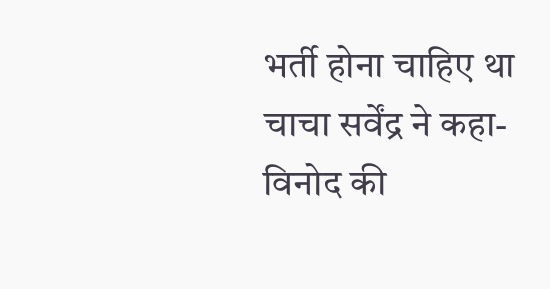भर्ती होना चाहिए था
चाचा सर्वेंद्र ने कहा- विनोद की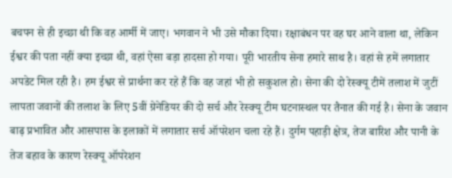बचपन से ही इच्छा थी कि वह आर्मी में जाए। भगवान ने भी उसे मौका दिया। रक्षाबंधन पर वह घर आने वाला था, लेकिन ईश्वर की पता नहीं क्या इच्छा थी, वहां ऐसा बड़ा हादसा हो गया। पूरी भारतीय सेना हमारे साथ है। वहां से हमें लगातार अपडेट मिल रही है। हम ईश्वर से प्रार्थना कर रहे हैं कि वह जहां भी हो सकुशल हो। सेना की दो रेस्क्यू टीमें तलाश में जुटीं लापता जवानों की तलाश के लिए 5वीं ग्रेनेडियर की दो सर्च और रेस्क्यू टीम घटनास्थल पर तैनात की गई है। सेना के जवान बाढ़ प्रभावित और आसपास के इलाकों में लगातार सर्च ऑपरेशन चला रहे हैं। दुर्गम पहाड़ी क्षेत्र, तेज बारिश और पानी के तेज बहाव के कारण रेस्क्यू ऑपरेशन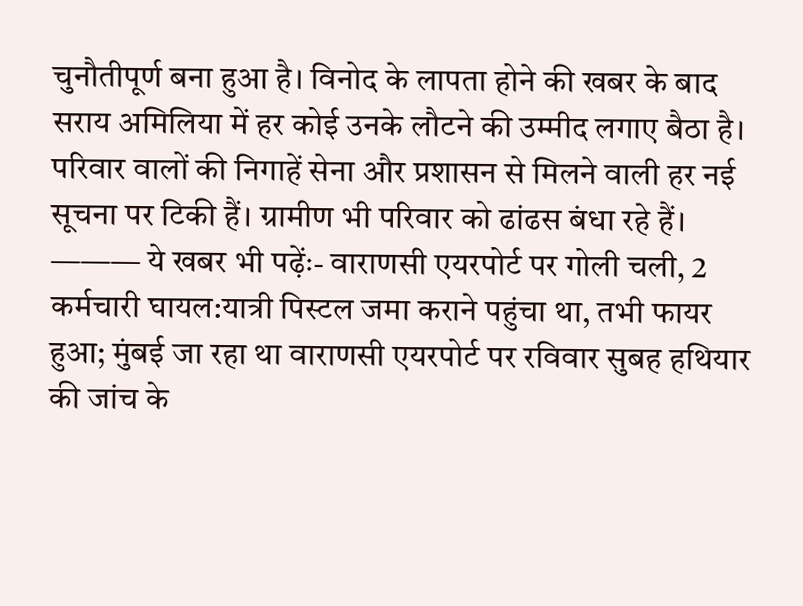चुनौतीपूर्ण बना हुआ है। विनोद के लापता होने की खबर के बाद सराय अमिलिया में हर कोई उनके लौटने की उम्मीद लगाए बैठा है। परिवार वालों की निगाहें सेना और प्रशासन से मिलने वाली हर नई सूचना पर टिकी हैं। ग्रामीण भी परिवार को ढांढस बंधा रहे हैं। ——— ये खबर भी पढ़ेंः- वाराणसी एयरपोर्ट पर गोली चली, 2 कर्मचारी घायल:यात्री पिस्टल जमा कराने पहुंचा था, तभी फायर हुआ; मुंबई जा रहा था वाराणसी एयरपोर्ट पर रविवार सुबह हथियार की जांच के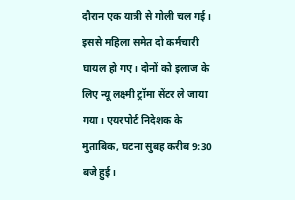दौरान एक यात्री से गोली चल गई। इससे महिला समेत दो कर्मचारी घायल हो गए। दोनों को इलाज के लिए न्यू लक्ष्मी ट्रॉमा सेंटर ले जाया गया। एयरपोर्ट निदेशक के मुताबिक, घटना सुबह करीब 9:30 बजे हुई।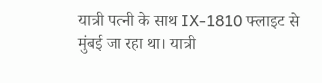यात्री पत्नी के साथ IX-1810 फ्लाइट से मुंबई जा रहा था। यात्री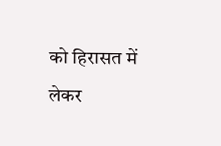को हिरासत में लेकर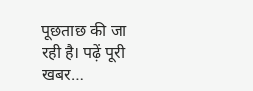पूछताछ की जा रही है। पढ़ें पूरी खबर…